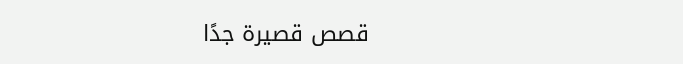قصص قصيرة جدًا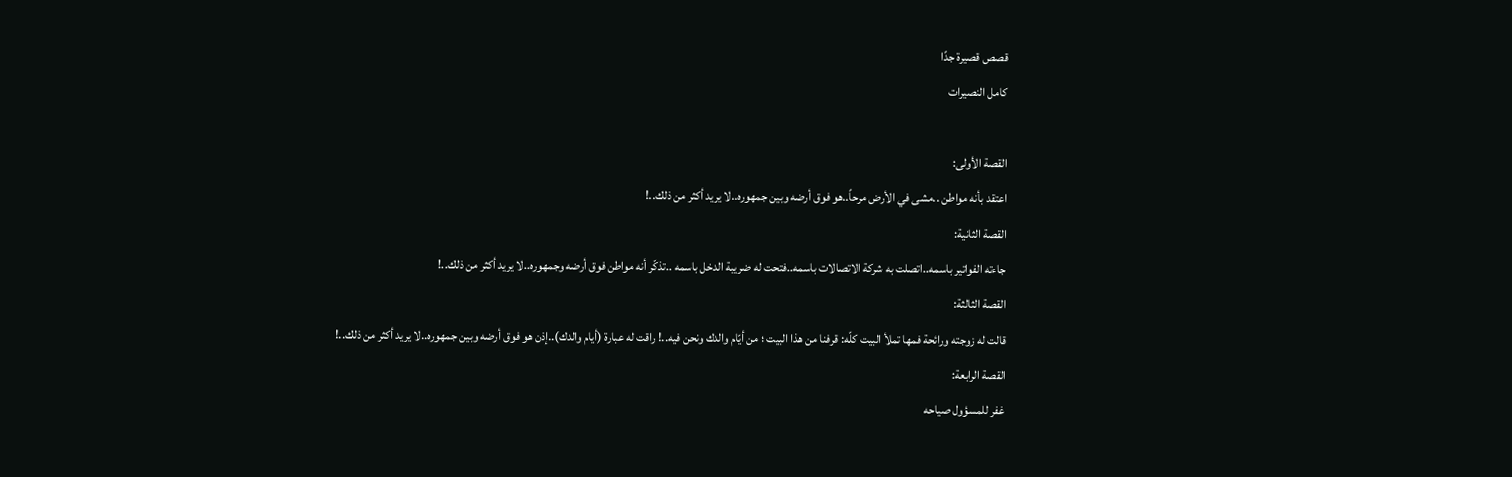قصص قصيرة جدًا
كامل النصيرات

القصة الأولى:
اعتقد بأنه مواطن ..مشى في الأرض مرحاً..هو فوق أرضه وبين جمهوره..لا يريد أكثر من ذلك..!
القصة الثانية:
جاءته الفواتير باسمه..اتصلت به شركة الاتصالات باسمه..فتحت له ضريبة الدخل باسمه ..تذكّر أنه مواطن فوق أرضه وجمهوره..لا يريد أكثر من ذلك..!
القصة الثالثة:
قالت له زوجته ورائحة فمها تملأ البيت كلّه: قرفنا من هذا البيت ؛ من أيّام والدك ونحن فيه..! راقت له عبارة (أيام والدك)..إذن هو فوق أرضه وبين جمهوره..لا يريد أكثر من ذلك..!
القصة الرابعة:
غفر للمسؤول صياحه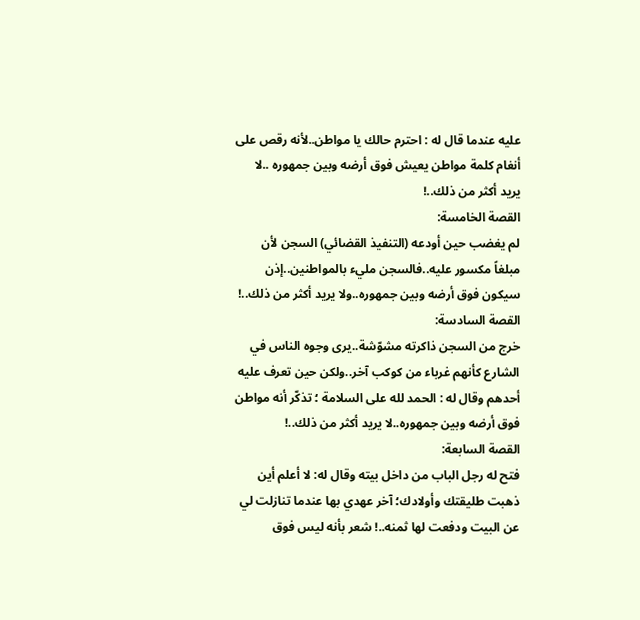عليه عندما قال له : احترم حالك يا مواطن..لأنه رقص على أنغام كلمة مواطن يعيش فوق أرضه وبين جمهوره ..لا يريد أكثر من ذلك..!
القصة الخامسة:
لم يغضب حين أودعه (التنفيذ القضائي) السجن لأن مبلغاً مكسور عليه..فالسجن مليء بالمواطنين..إذن سيكون فوق أرضه وبين جمهوره..ولا يريد أكثر من ذلك..!
القصة السادسة:
خرج من السجن ذاكرته مشوّشة..يرى وجوه الناس في الشارع كأنهم غرباء من كوكب آخر..ولكن حين تعرف عليه أحدهم وقال له : الحمد لله على السلامة ؛ تذكّر أنه مواطن فوق أرضه وبين جمهوره..لا يريد أكثر من ذلك..!
القصة السابعة:
فتح له رجل الباب من داخل بيته وقال له: لا أعلم أين ذهبت طليقتك وأولادك؛ آخر عهدي بها عندما تنازلت لي عن البيت ودفعت لها ثمنه..! شعر بأنه ليس فوق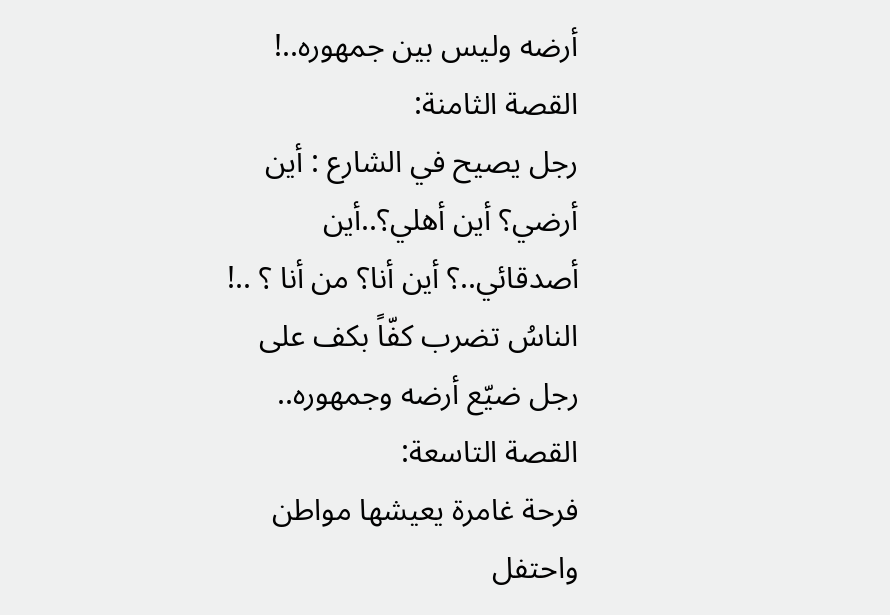أرضه وليس بين جمهوره..!
القصة الثامنة:
رجل يصيح في الشارع : أين أرضي؟ أين أهلي؟..أين أصدقائي..؟ أين أنا؟ من أنا ؟ ..! الناسُ تضرب كفّاً بكف على رجل ضيّع أرضه وجمهوره..
القصة التاسعة:
فرحة غامرة يعيشها مواطن واحتفل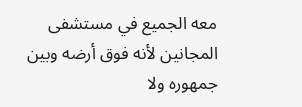معه الجميع في مستشفى المجانين لأنه فوق أرضه وبين جمهوره ولا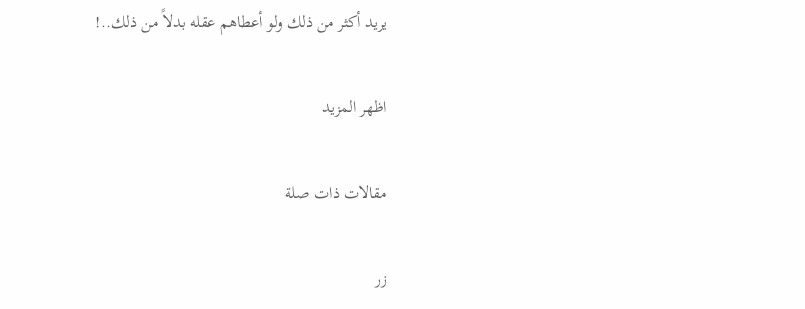يريد أكثر من ذلك ولو أعطاهم عقله بدلاً من ذلك..!

اظهر المزيد

مقالات ذات صلة

زر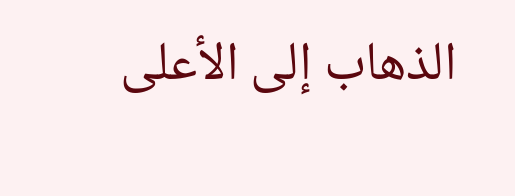الذهاب إلى الأعلى